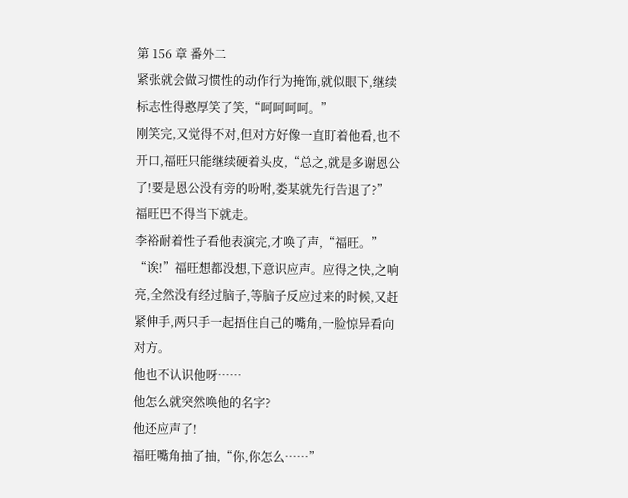第 156 章 番外二
紧张就会做习惯性的动作行为掩饰,就似眼下,继续标志性得憨厚笑了笑,“呵呵呵呵。”
刚笑完,又觉得不对,但对方好像一直盯着他看,也不开口,福旺只能继续硬着头皮,“总之,就是多谢恩公了!要是恩公没有旁的吩咐,娄某就先行告退了?”
福旺巴不得当下就走。
李裕耐着性子看他表演完,才唤了声,“福旺。”
“诶!”福旺想都没想,下意识应声。应得之快,之响亮,全然没有经过脑子,等脑子反应过来的时候,又赶紧伸手,两只手一起捂住自己的嘴角,一脸惊异看向对方。
他也不认识他呀……
他怎么就突然唤他的名字?
他还应声了!
福旺嘴角抽了抽,“你,你怎么……”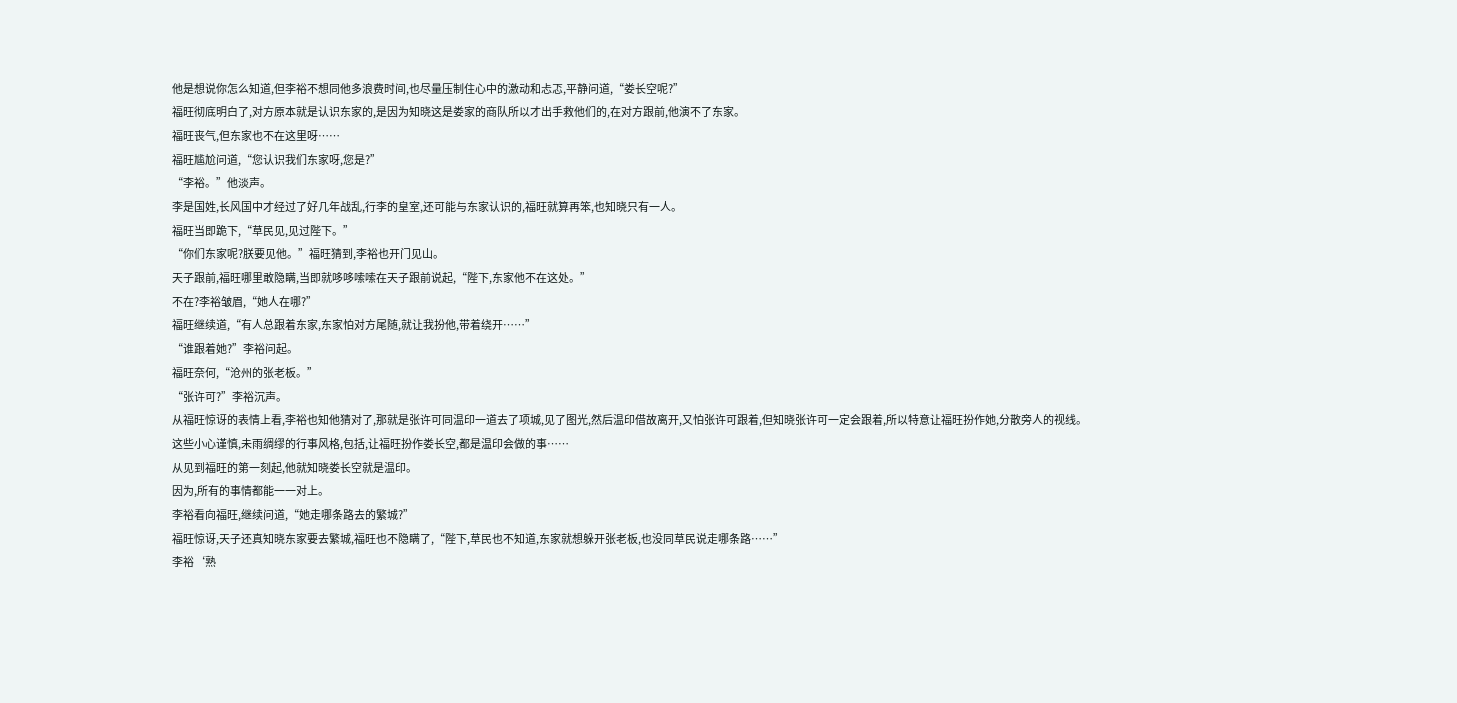他是想说你怎么知道,但李裕不想同他多浪费时间,也尽量压制住心中的激动和忐忑,平静问道,“娄长空呢?”
福旺彻底明白了,对方原本就是认识东家的,是因为知晓这是娄家的商队所以才出手救他们的,在对方跟前,他演不了东家。
福旺丧气,但东家也不在这里呀……
福旺尴尬问道,“您认识我们东家呀,您是?”
“李裕。”他淡声。
李是国姓,长风国中才经过了好几年战乱,行李的皇室,还可能与东家认识的,福旺就算再笨,也知晓只有一人。
福旺当即跪下,“草民见,见过陛下。”
“你们东家呢?朕要见他。”福旺猜到,李裕也开门见山。
天子跟前,福旺哪里敢隐瞒,当即就哆哆嗦嗦在天子跟前说起,“陛下,东家他不在这处。”
不在?李裕皱眉,“她人在哪?”
福旺继续道,“有人总跟着东家,东家怕对方尾随,就让我扮他,带着绕开……”
“谁跟着她?”李裕问起。
福旺奈何,“沧州的张老板。”
“张许可?”李裕沉声。
从福旺惊讶的表情上看,李裕也知他猜对了,那就是张许可同温印一道去了项城,见了图光,然后温印借故离开,又怕张许可跟着,但知晓张许可一定会跟着,所以特意让福旺扮作她,分散旁人的视线。
这些小心谨慎,未雨绸缪的行事风格,包括,让福旺扮作娄长空,都是温印会做的事……
从见到福旺的第一刻起,他就知晓娄长空就是温印。
因为,所有的事情都能一一对上。
李裕看向福旺,继续问道,“她走哪条路去的繁城?”
福旺惊讶,天子还真知晓东家要去繁城,福旺也不隐瞒了,“陛下,草民也不知道,东家就想躲开张老板,也没同草民说走哪条路……”
李裕‘熟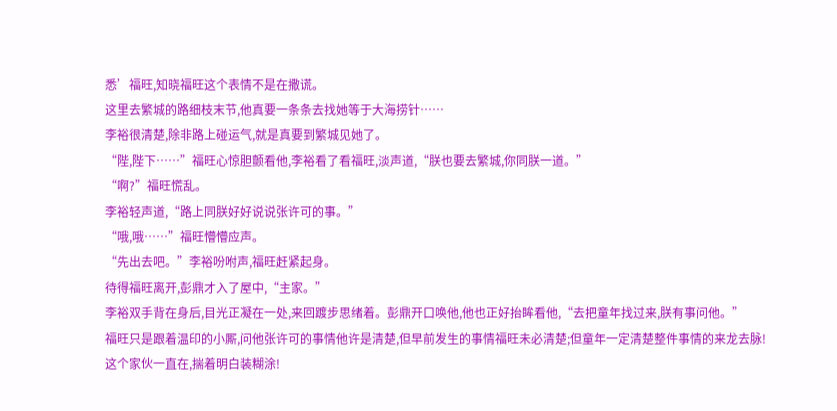悉’福旺,知晓福旺这个表情不是在撒谎。
这里去繁城的路细枝末节,他真要一条条去找她等于大海捞针……
李裕很清楚,除非路上碰运气,就是真要到繁城见她了。
“陛,陛下……”福旺心惊胆颤看他,李裕看了看福旺,淡声道,“朕也要去繁城,你同朕一道。”
“啊?”福旺慌乱。
李裕轻声道,“路上同朕好好说说张许可的事。”
“哦,哦……”福旺懵懵应声。
“先出去吧。”李裕吩咐声,福旺赶紧起身。
待得福旺离开,彭鼎才入了屋中,“主家。”
李裕双手背在身后,目光正凝在一处,来回踱步思绪着。彭鼎开口唤他,他也正好抬眸看他,“去把童年找过来,朕有事问他。”
福旺只是跟着温印的小厮,问他张许可的事情他许是清楚,但早前发生的事情福旺未必清楚;但童年一定清楚整件事情的来龙去脉!
这个家伙一直在,揣着明白装糊涂!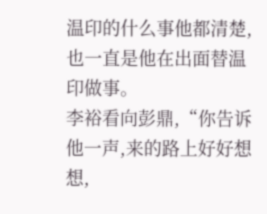温印的什么事他都清楚,也一直是他在出面替温印做事。
李裕看向彭鼎,“你告诉他一声,来的路上好好想想,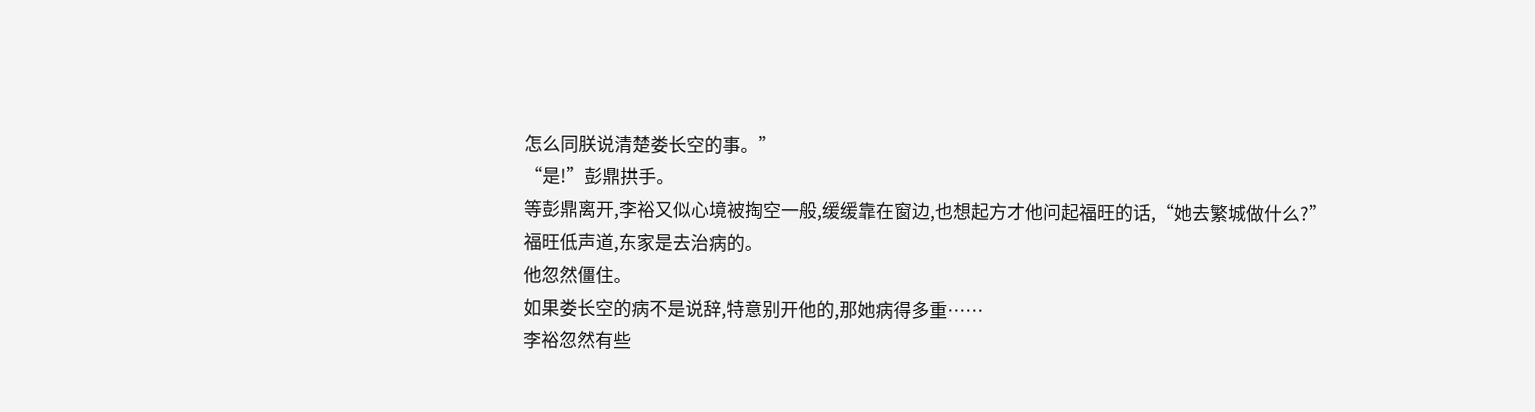怎么同朕说清楚娄长空的事。”
“是!”彭鼎拱手。
等彭鼎离开,李裕又似心境被掏空一般,缓缓靠在窗边,也想起方才他问起福旺的话,“她去繁城做什么?”
福旺低声道,东家是去治病的。
他忽然僵住。
如果娄长空的病不是说辞,特意别开他的,那她病得多重……
李裕忽然有些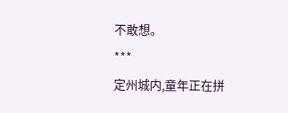不敢想。
***
定州城内,童年正在拼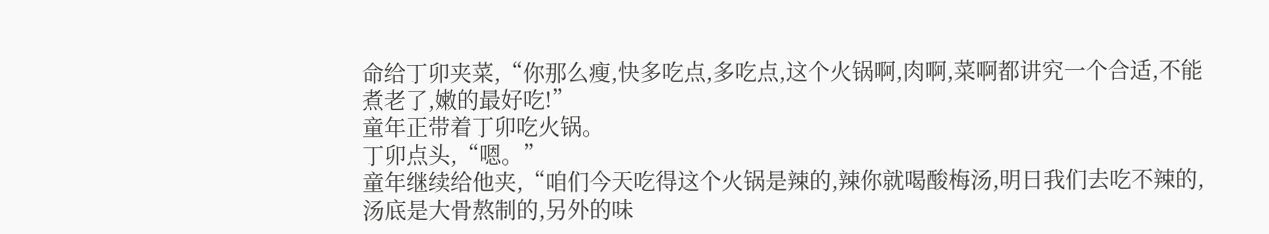命给丁卯夹菜,“你那么瘦,快多吃点,多吃点,这个火锅啊,肉啊,菜啊都讲究一个合适,不能煮老了,嫩的最好吃!”
童年正带着丁卯吃火锅。
丁卯点头,“嗯。”
童年继续给他夹,“咱们今天吃得这个火锅是辣的,辣你就喝酸梅汤,明日我们去吃不辣的,汤底是大骨熬制的,另外的味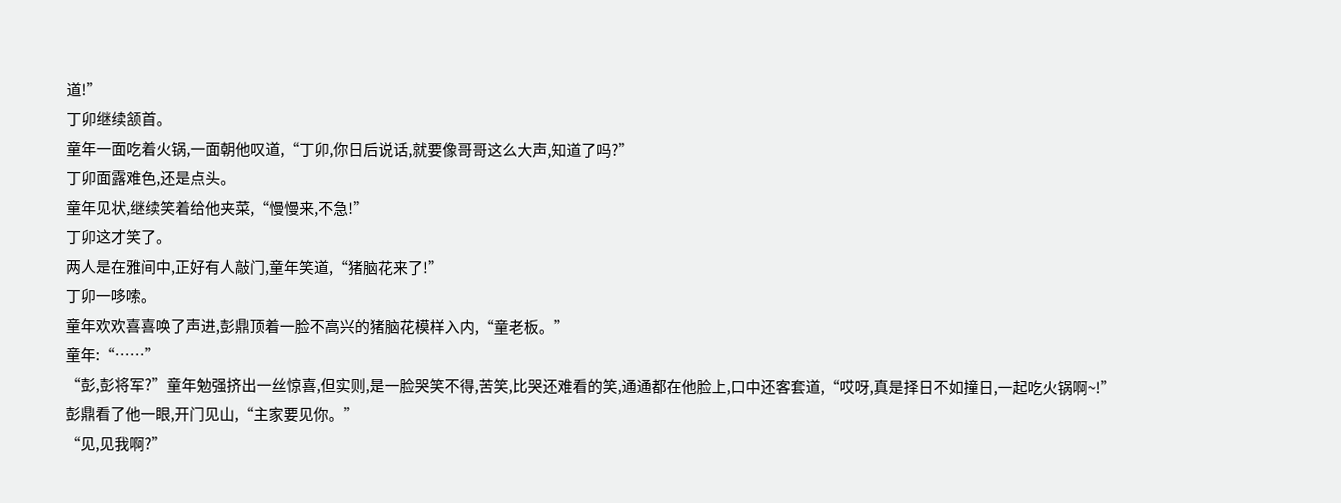道!”
丁卯继续颔首。
童年一面吃着火锅,一面朝他叹道,“丁卯,你日后说话,就要像哥哥这么大声,知道了吗?”
丁卯面露难色,还是点头。
童年见状,继续笑着给他夹菜,“慢慢来,不急!”
丁卯这才笑了。
两人是在雅间中,正好有人敲门,童年笑道,“猪脑花来了!”
丁卯一哆嗦。
童年欢欢喜喜唤了声进,彭鼎顶着一脸不高兴的猪脑花模样入内,“童老板。”
童年:“……”
“彭,彭将军?”童年勉强挤出一丝惊喜,但实则,是一脸哭笑不得,苦笑,比哭还难看的笑,通通都在他脸上,口中还客套道,“哎呀,真是择日不如撞日,一起吃火锅啊~!”
彭鼎看了他一眼,开门见山,“主家要见你。”
“见,见我啊?”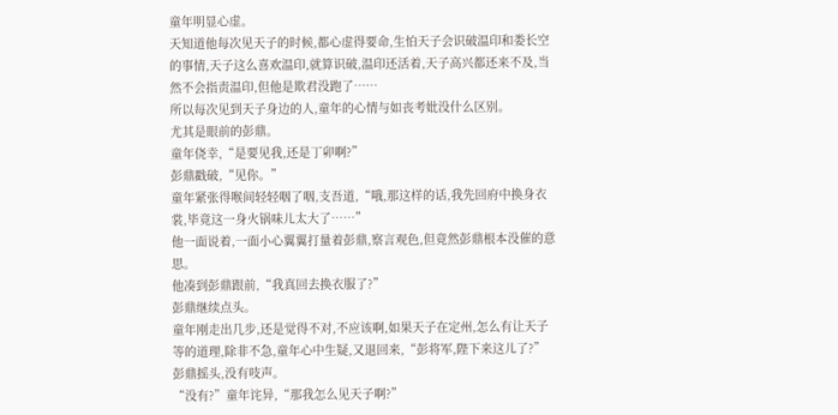童年明显心虚。
天知道他每次见天子的时候,都心虚得要命,生怕天子会识破温印和娄长空的事情,天子这么喜欢温印,就算识破,温印还活着,天子高兴都还来不及,当然不会指责温印,但他是欺君没跑了……
所以每次见到天子身边的人,童年的心情与如丧考妣没什么区别。
尤其是眼前的彭鼎。
童年侥幸,“是要见我,还是丁卯啊?”
彭鼎戳破,“见你。”
童年紧张得喉间轻轻咽了咽,支吾道,“哦,那这样的话,我先回府中换身衣裳,毕竟这一身火锅味儿太大了……”
他一面说着,一面小心翼翼打量着彭鼎,察言观色,但竟然彭鼎根本没催的意思。
他凑到彭鼎跟前,“我真回去换衣服了?”
彭鼎继续点头。
童年刚走出几步,还是觉得不对,不应该啊,如果天子在定州,怎么有让天子等的道理,除非不急,童年心中生疑,又退回来,“彭将军,陛下来这儿了?”
彭鼎摇头,没有吱声。
“没有?”童年诧异,“那我怎么见天子啊?”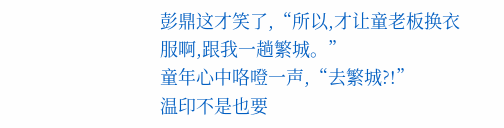彭鼎这才笑了,“所以,才让童老板换衣服啊,跟我一趟繁城。”
童年心中咯噔一声,“去繁城?!”
温印不是也要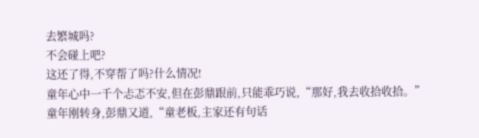去繁城吗?
不会碰上吧?
这还了得,不穿帮了吗?什么情况!
童年心中一千个忐忑不安,但在彭鼎跟前,只能乖巧说,“那好,我去收拾收拾。”
童年刚转身,彭鼎又道,“童老板,主家还有句话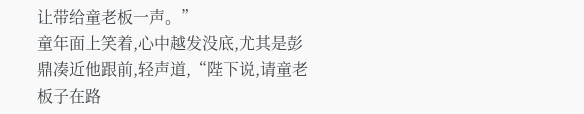让带给童老板一声。”
童年面上笑着,心中越发没底,尤其是彭鼎凑近他跟前,轻声道,“陛下说,请童老板子在路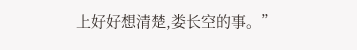上好好想清楚,娄长空的事。”